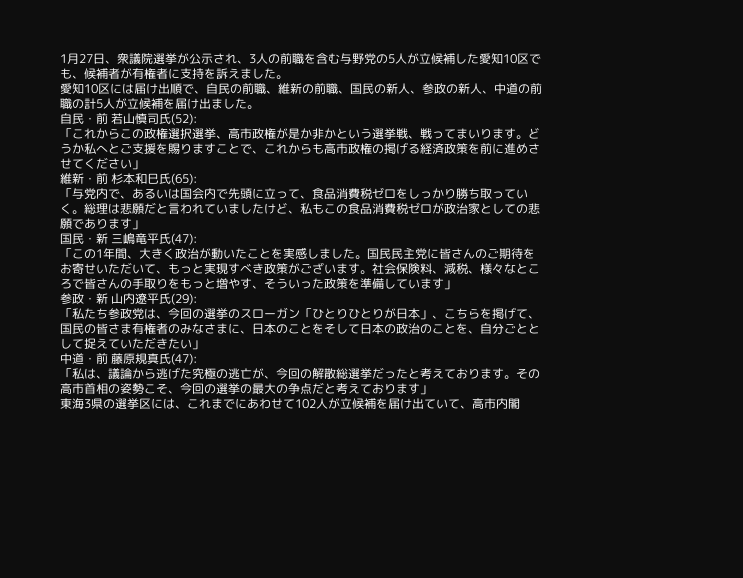1月27日、衆議院選挙が公示され、3人の前職を含む与野党の5人が立候補した愛知10区でも、候補者が有権者に支持を訴えました。
愛知10区には届け出順で、自民の前職、維新の前職、国民の新人、参政の新人、中道の前職の計5人が立候補を届け出ました。
自民・前 若山慎司氏(52):
「これからこの政権選択選挙、高市政権が是か非かという選挙戦、戦ってまいります。どうか私へとご支援を賜りますことで、これからも高市政権の掲げる経済政策を前に進めさせてください」
維新・前 杉本和巳氏(65):
「与党内で、あるいは国会内で先頭に立って、食品消費税ゼロをしっかり勝ち取っていく。総理は悲願だと言われていましたけど、私もこの食品消費税ゼロが政治家としての悲願であります」
国民・新 三嶋竜平氏(47):
「この1年間、大きく政治が動いたことを実感しました。国民民主党に皆さんのご期待をお寄せいただいて、もっと実現すべき政策がございます。社会保険料、減税、様々なところで皆さんの手取りをもっと増やす、そういった政策を準備しています」
参政・新 山内遼平氏(29):
「私たち参政党は、今回の選挙のスローガン「ひとりひとりが日本」、こちらを掲げて、国民の皆さま有権者のみなさまに、日本のことをそして日本の政治のことを、自分ごととして捉えていただきたい」
中道・前 藤原規真氏(47):
「私は、議論から逃げた究極の逃亡が、今回の解散総選挙だったと考えております。その高市首相の姿勢こそ、今回の選挙の最大の争点だと考えております」
東海3県の選挙区には、これまでにあわせて102人が立候補を届け出ていて、高市内閣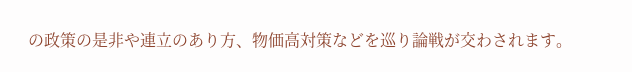の政策の是非や連立のあり方、物価高対策などを巡り論戦が交わされます。